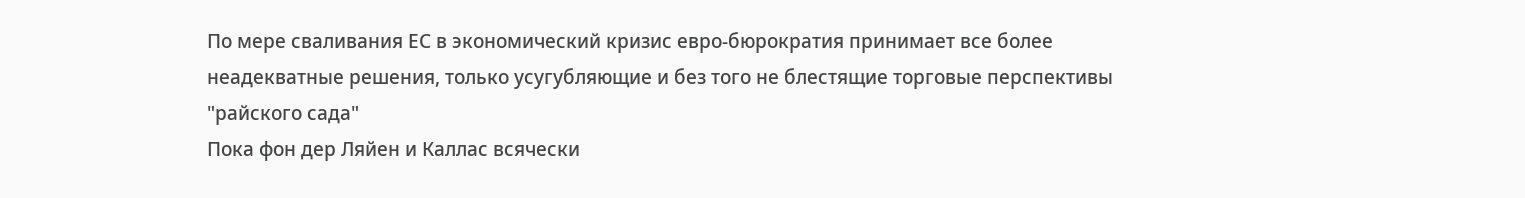По мере сваливания ЕС в экономический кризис евро-бюрократия принимает все более неадекватные решения, только усугубляющие и без того не блестящие торговые перспективы "райского сада"
Пока фон дер Ляйен и Каллас всячески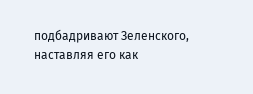подбадривают Зеленского, наставляя его как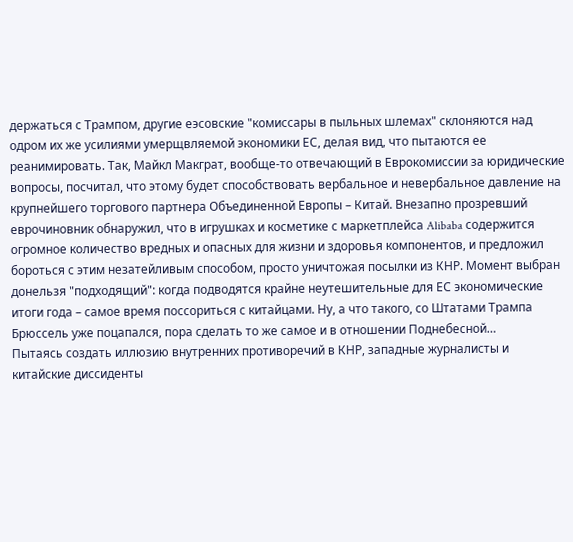держаться с Трампом, другие еэсовские "комиссары в пыльных шлемах" склоняются над одром их же усилиями умерщвляемой экономики ЕС, делая вид, что пытаются ее реанимировать. Так, Майкл Макграт, вообще-то отвечающий в Еврокомиссии за юридические вопросы, посчитал, что этому будет способствовать вербальное и невербальное давление на крупнейшего торгового партнера Объединенной Европы – Китай. Внезапно прозревший еврочиновник обнаружил, что в игрушках и косметике с маркетплейса Alibaba содержится огромное количество вредных и опасных для жизни и здоровья компонентов, и предложил бороться с этим незатейливым способом, просто уничтожая посылки из КНР. Момент выбран донельзя "подходящий": когда подводятся крайне неутешительные для ЕС экономические итоги года – самое время поссориться с китайцами. Ну, а что такого, со Штатами Трампа Брюссель уже поцапался, пора сделать то же самое и в отношении Поднебесной…
Пытаясь создать иллюзию внутренних противоречий в КНР, западные журналисты и китайские диссиденты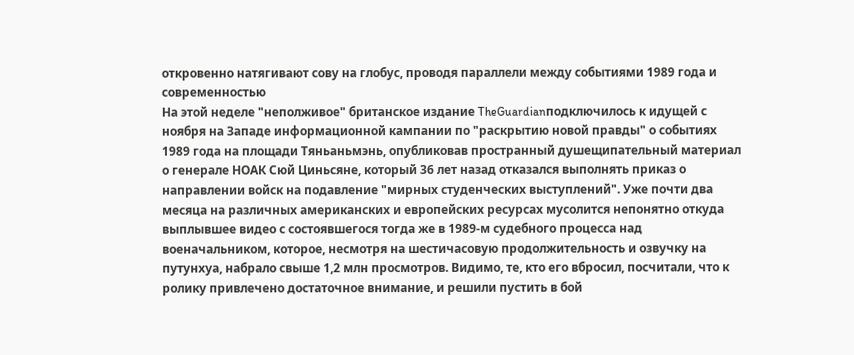откровенно натягивают сову на глобус, проводя параллели между событиями 1989 года и современностью
На этой неделе "неполживое" британское издание TheGuardianподключилось к идущей с ноября на Западе информационной кампании по "раскрытию новой правды" о событиях 1989 года на площади Тяньаньмэнь, опубликовав пространный душещипательный материал о генерале НОАК Сюй Циньсяне, который 36 лет назад отказался выполнять приказ о направлении войск на подавление "мирных студенческих выступлений". Уже почти два месяца на различных американских и европейских ресурсах мусолится непонятно откуда выплывшее видео с состоявшегося тогда же в 1989-м судебного процесса над военачальником, которое, несмотря на шестичасовую продолжительность и озвучку на путунхуа, набрало свыше 1,2 млн просмотров. Видимо, те, кто его вбросил, посчитали, что к ролику привлечено достаточное внимание, и решили пустить в бой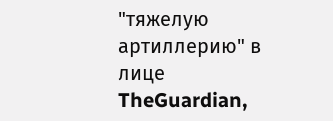"тяжелую артиллерию" в лице TheGuardian,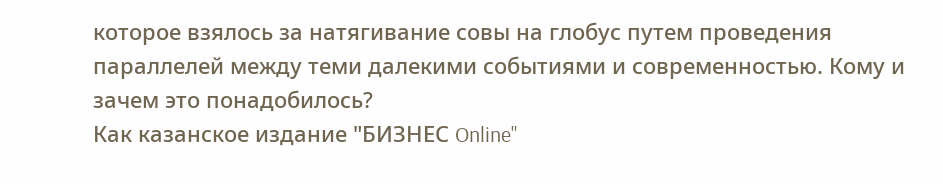которое взялось за натягивание совы на глобус путем проведения параллелей между теми далекими событиями и современностью. Кому и зачем это понадобилось?
Как казанское издание "БИЗНЕС Online"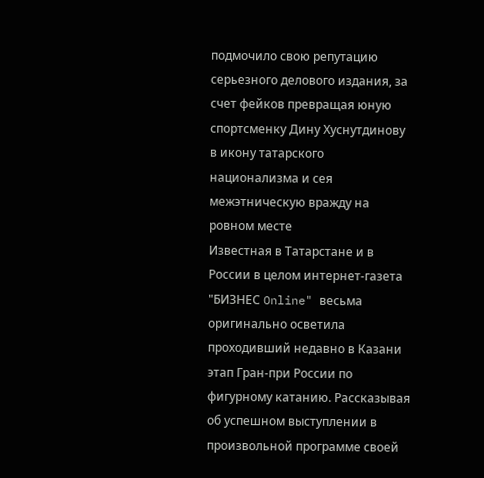подмочило свою репутацию серьезного делового издания, за счет фейков превращая юную спортсменку Дину Хуснутдинову в икону татарского национализма и сея межэтническую вражду на ровном месте
Известная в Татарстане и в России в целом интернет-газета "БИЗНЕС Online" весьма оригинально осветила проходивший недавно в Казани этап Гран-при России по фигурному катанию. Рассказывая об успешном выступлении в произвольной программе своей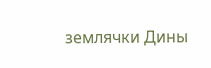землячки Дины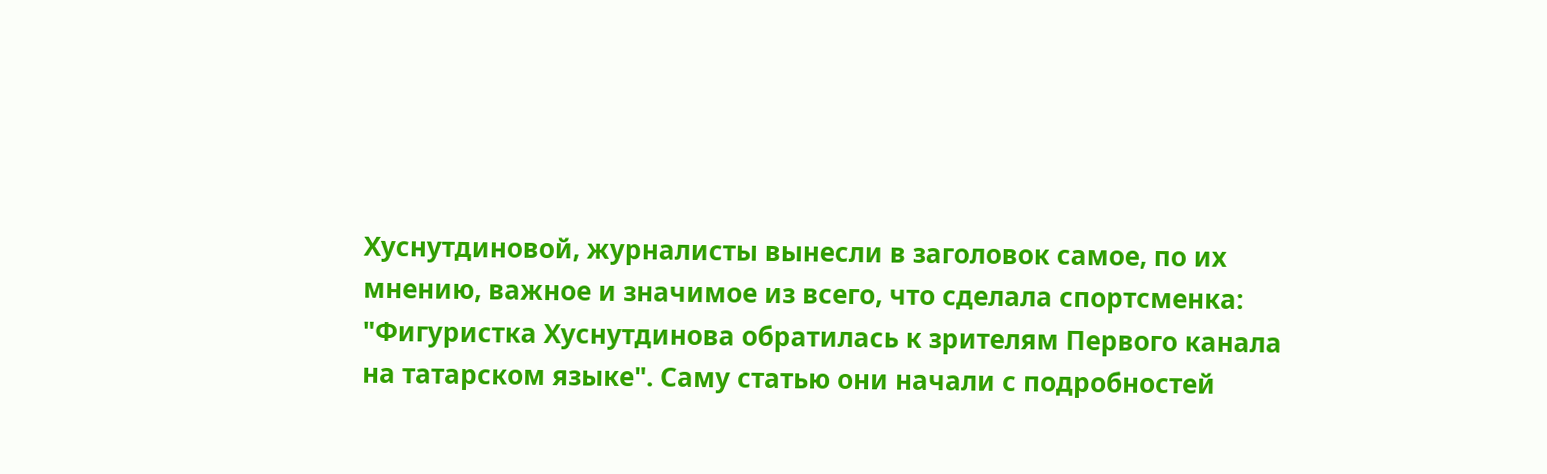Хуснутдиновой, журналисты вынесли в заголовок самое, по их мнению, важное и значимое из всего, что сделала спортсменка: "Фигуристка Хуснутдинова обратилась к зрителям Первого канала на татарском языке". Саму статью они начали с подробностей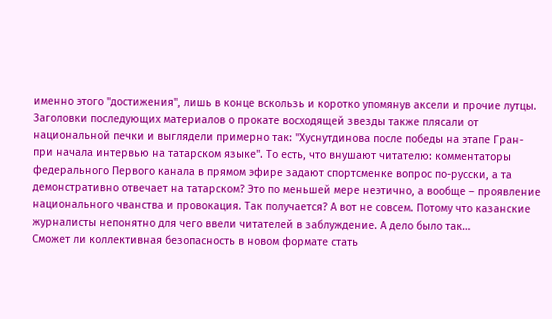именно этого "достижения", лишь в конце вскользь и коротко упомянув аксели и прочие лутцы. Заголовки последующих материалов о прокате восходящей звезды также плясали от национальной печки и выглядели примерно так: "Хуснутдинова после победы на этапе Гран-при начала интервью на татарском языке". То есть, что внушают читателю: комментаторы федерального Первого канала в прямом эфире задают спортсменке вопрос по-русски, а та демонстративно отвечает на татарском? Это по меньшей мере неэтично, а вообще – проявление национального чванства и провокация. Так получается? А вот не совсем. Потому что казанские журналисты непонятно для чего ввели читателей в заблуждение. А дело было так…
Сможет ли коллективная безопасность в новом формате стать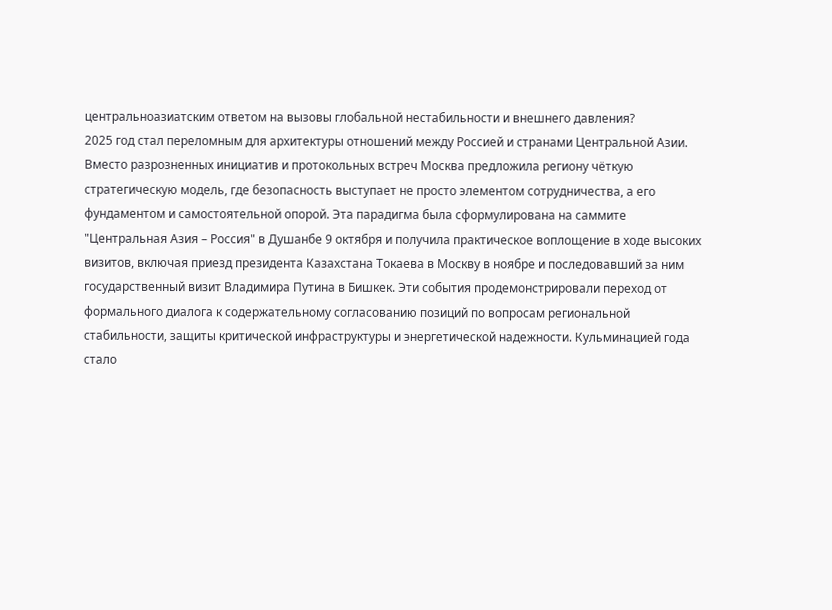центральноазиатским ответом на вызовы глобальной нестабильности и внешнего давления?
2025 год стал переломным для архитектуры отношений между Россией и странами Центральной Азии. Вместо разрозненных инициатив и протокольных встреч Москва предложила региону чёткую стратегическую модель, где безопасность выступает не просто элементом сотрудничества, а его фундаментом и самостоятельной опорой. Эта парадигма была сформулирована на саммите "Центральная Азия – Россия" в Душанбе 9 октября и получила практическое воплощение в ходе высоких визитов, включая приезд президента Казахстана Токаева в Москву в ноябре и последовавший за ним государственный визит Владимира Путина в Бишкек. Эти события продемонстрировали переход от формального диалога к содержательному согласованию позиций по вопросам региональной стабильности, защиты критической инфраструктуры и энергетической надежности. Кульминацией года стало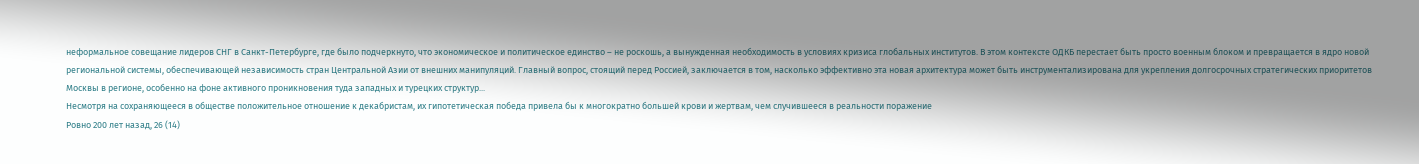неформальное совещание лидеров СНГ в Санкт-Петербурге, где было подчеркнуто, что экономическое и политическое единство – не роскошь, а вынужденная необходимость в условиях кризиса глобальных институтов. В этом контексте ОДКБ перестает быть просто военным блоком и превращается в ядро новой региональной системы, обеспечивающей независимость стран Центральной Азии от внешних манипуляций. Главный вопрос, стоящий перед Россией, заключается в том, насколько эффективно эта новая архитектура может быть инструментализирована для укрепления долгосрочных стратегических приоритетов Москвы в регионе, особенно на фоне активного проникновения туда западных и турецких структур...
Несмотря на сохраняющееся в обществе положительное отношение к декабристам, их гипотетическая победа привела бы к многократно большей крови и жертвам, чем случившееся в реальности поражение
Ровно 200 лет назад, 26 (14)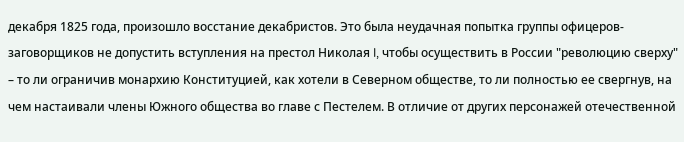декабря 1825 года, произошло восстание декабристов. Это была неудачная попытка группы офицеров-заговорщиков не допустить вступления на престол Николая I, чтобы осуществить в России "революцию сверху" – то ли ограничив монархию Конституцией, как хотели в Северном обществе, то ли полностью ее свергнув, на чем настаивали члены Южного общества во главе с Пестелем. В отличие от других персонажей отечественной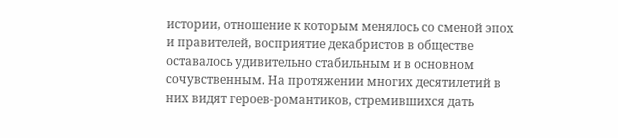истории, отношение к которым менялось со сменой эпох и правителей, восприятие декабристов в обществе оставалось удивительно стабильным и в основном сочувственным. На протяжении многих десятилетий в них видят героев-романтиков, стремившихся дать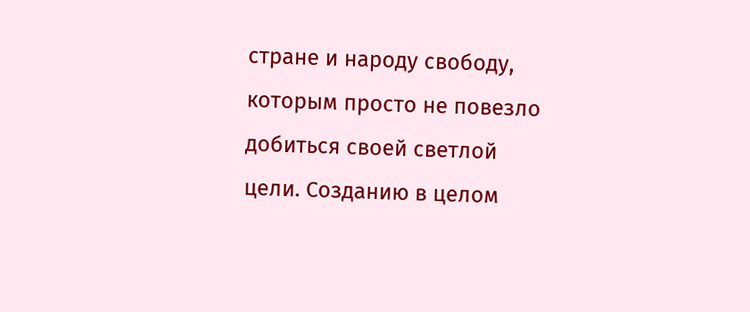стране и народу свободу, которым просто не повезло добиться своей светлой цели. Созданию в целом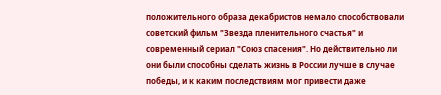положительного образа декабристов немало способствовали советский фильм "Звезда пленительного счастья" и современный сериал "Союз спасения". Но действительно ли они были способны сделать жизнь в России лучше в случае победы, и к каким последствиям мог привести даже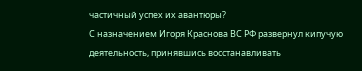частичный успех их авантюры?
С назначением Игоря Краснова ВС РФ развернул кипучую деятельность, принявшись восстанавливать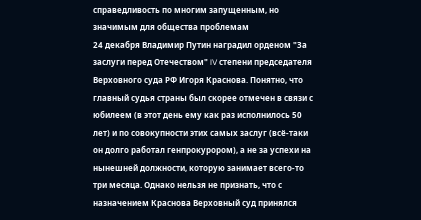справедливость по многим запущенным, но значимым для общества проблемам
24 декабря Владимир Путин наградил орденом "За заслуги перед Отечеством" IV степени председателя Верховного суда РФ Игоря Краснова. Понятно, что главный судья страны был скорее отмечен в связи с юбилеем (в этот день ему как раз исполнилось 50 лет) и по совокупности этих самых заслуг (всё-таки он долго работал генпрокурором), а не за успехи на нынешней должности, которую занимает всего-то три месяца. Однако нельзя не признать, что с назначением Краснова Верховный суд принялся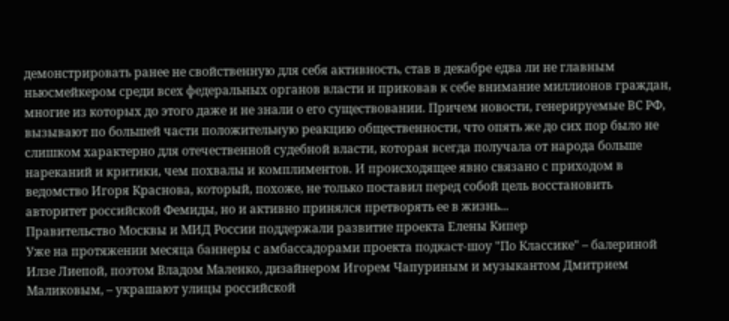демонстрировать ранее не свойственную для себя активность, став в декабре едва ли не главным ньюсмейкером среди всех федеральных органов власти и приковав к себе внимание миллионов граждан, многие из которых до этого даже и не знали о его существовании. Причем новости, генерируемые ВС РФ, вызывают по большей части положительную реакцию общественности, что опять же до сих пор было не слишком характерно для отечественной судебной власти, которая всегда получала от народа больше нареканий и критики, чем похвалы и комплиментов. И происходящее явно связано с приходом в ведомство Игоря Краснова, который, похоже, не только поставил перед собой цель восстановить авторитет российской Фемиды, но и активно принялся претворять ее в жизнь...
Правительство Москвы и МИД России поддержали развитие проекта Елены Кипер
Уже на протяжении месяца баннеры с амбассадорами проекта подкаст-шоу "По Классике" – балериной Илзе Лиепой, поэтом Владом Маленко, дизайнером Игорем Чапуриным и музыкантом Дмитрием Маликовым, – украшают улицы российской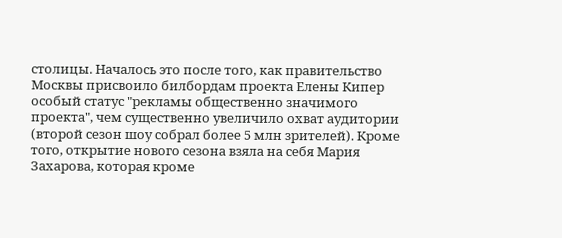столицы. Началось это после того, как правительство Москвы присвоило билбордам проекта Елены Кипер особый статус "рекламы общественно значимого проекта", чем существенно увеличило охват аудитории (второй сезон шоу собрал более 5 млн зрителей). Кроме того, открытие нового сезона взяла на себя Мария Захарова, которая кроме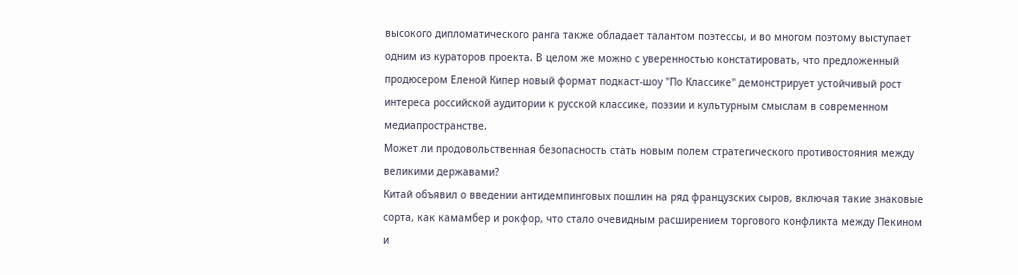высокого дипломатического ранга также обладает талантом поэтессы, и во многом поэтому выступает одним из кураторов проекта. В целом же можно с уверенностью констатировать, что предложенный продюсером Еленой Кипер новый формат подкаст-шоу "По Классике" демонстрирует устойчивый рост интереса российской аудитории к русской классике, поэзии и культурным смыслам в современном медиапространстве.
Может ли продовольственная безопасность стать новым полем стратегического противостояния между великими державами?
Китай объявил о введении антидемпинговых пошлин на ряд французских сыров, включая такие знаковые сорта, как камамбер и рокфор, что стало очевидным расширением торгового конфликта между Пекином и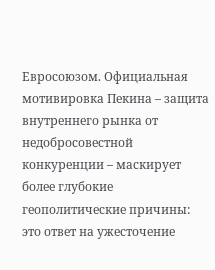Евросоюзом. Официальная мотивировка Пекина – защита внутреннего рынка от недобросовестной конкуренции – маскирует более глубокие геополитические причины: это ответ на ужесточение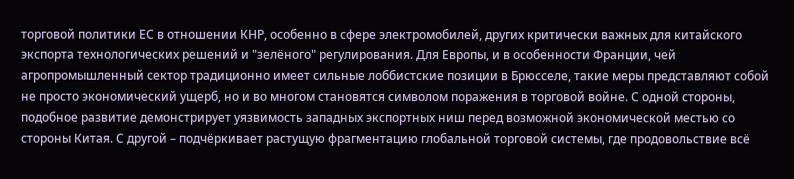торговой политики ЕС в отношении КНР, особенно в сфере электромобилей, других критически важных для китайского экспорта технологических решений и "зелёного" регулирования. Для Европы, и в особенности Франции, чей агропромышленный сектор традиционно имеет сильные лоббистские позиции в Брюсселе, такие меры представляют собой не просто экономический ущерб, но и во многом становятся символом поражения в торговой войне. С одной стороны, подобное развитие демонстрирует уязвимость западных экспортных ниш перед возможной экономической местью со стороны Китая. С другой – подчёркивает растущую фрагментацию глобальной торговой системы, где продовольствие всё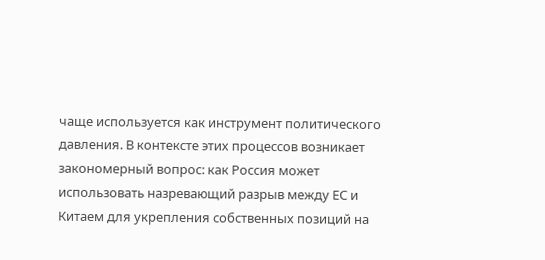чаще используется как инструмент политического давления. В контексте этих процессов возникает закономерный вопрос: как Россия может использовать назревающий разрыв между ЕС и Китаем для укрепления собственных позиций на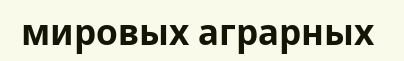мировых аграрных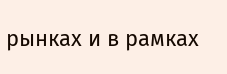рынках и в рамках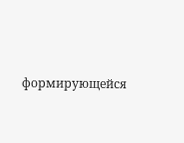формирующейся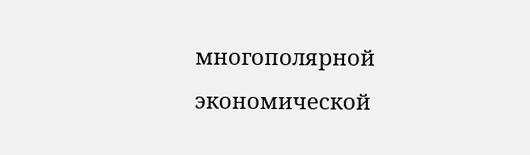многополярной экономической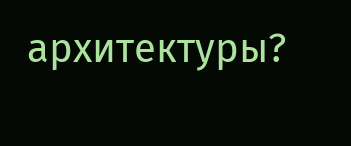архитектуры?